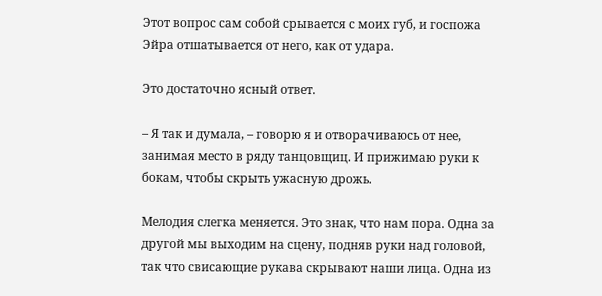Этот вопрос сам собой срывается с моих губ, и госпожа Эйра отшатывается от него, как от удара.

Это достаточно ясный ответ.

– Я так и думала, – говорю я и отворачиваюсь от нее, занимая место в ряду танцовщиц. И прижимаю руки к бокам, чтобы скрыть ужасную дрожь.

Мелодия слегка меняется. Это знак, что нам пора. Одна за другой мы выходим на сцену, подняв руки над головой, так что свисающие рукава скрывают наши лица. Одна из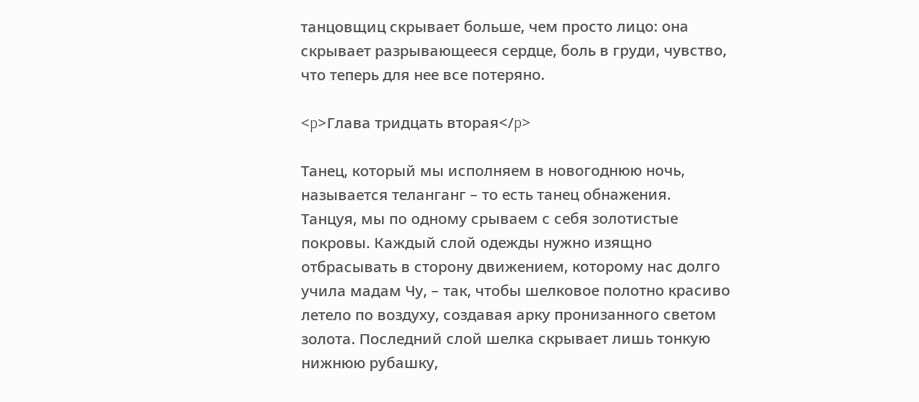танцовщиц скрывает больше, чем просто лицо: она скрывает разрывающееся сердце, боль в груди, чувство, что теперь для нее все потеряно.

<p>Глава тридцать вторая</p>

Танец, который мы исполняем в новогоднюю ночь, называется теланганг – то есть танец обнажения. Танцуя, мы по одному срываем с себя золотистые покровы. Каждый слой одежды нужно изящно отбрасывать в сторону движением, которому нас долго учила мадам Чу, – так, чтобы шелковое полотно красиво летело по воздуху, создавая арку пронизанного светом золота. Последний слой шелка скрывает лишь тонкую нижнюю рубашку,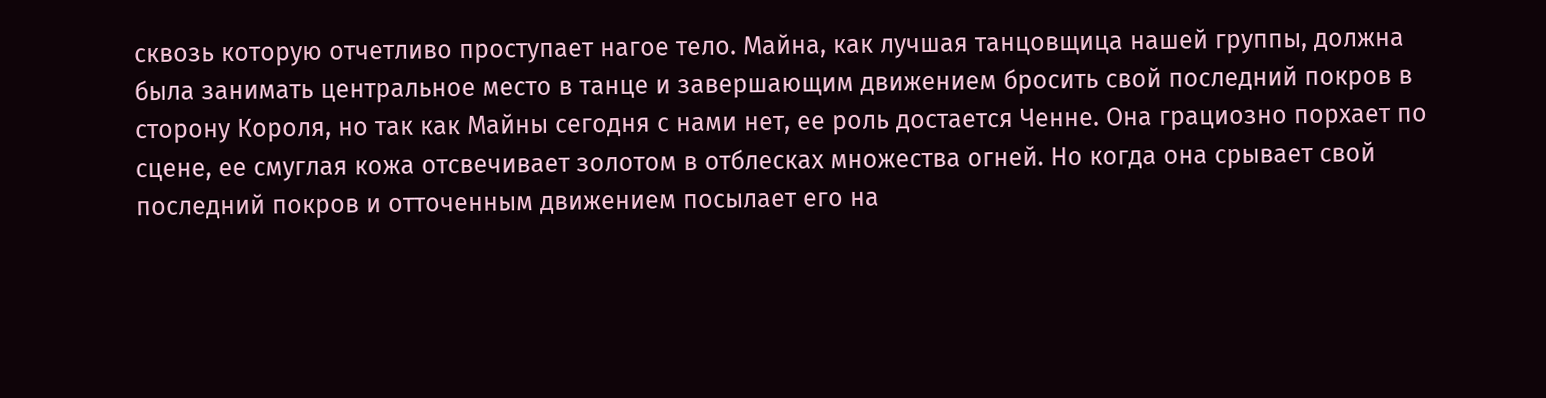сквозь которую отчетливо проступает нагое тело. Майна, как лучшая танцовщица нашей группы, должна была занимать центральное место в танце и завершающим движением бросить свой последний покров в сторону Короля, но так как Майны сегодня с нами нет, ее роль достается Ченне. Она грациозно порхает по сцене, ее смуглая кожа отсвечивает золотом в отблесках множества огней. Но когда она срывает свой последний покров и отточенным движением посылает его на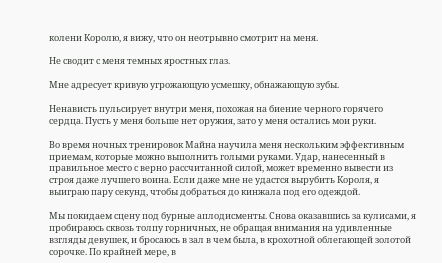колени Королю, я вижу, что он неотрывно смотрит на меня.

Не сводит с меня темных яростных глаз.

Мне адресует кривую угрожающую усмешку, обнажающую зубы.

Ненависть пульсирует внутри меня, похожая на биение черного горячего сердца. Пусть у меня больше нет оружия, зато у меня остались мои руки.

Во время ночных тренировок Майна научила меня нескольким эффективным приемам, которые можно выполнить голыми руками. Удар, нанесенный в правильное место с верно рассчитанной силой, может временно вывести из строя даже лучшего воина. Если даже мне не удастся вырубить Короля, я выиграю пару секунд, чтобы добраться до кинжала под его одеждой.

Мы покидаем сцену под бурные аплодисменты. Снова оказавшись за кулисами, я пробираюсь сквозь толпу горничных, не обращая внимания на удивленные взгляды девушек, и бросаюсь в зал в чем была, в крохотной облегающей золотой сорочке. По крайней мере, в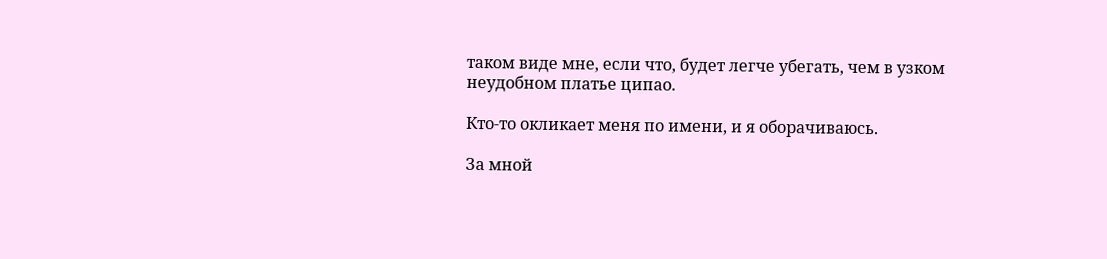таком виде мне, если что, будет легче убегать, чем в узком неудобном платье ципао.

Кто-то окликает меня по имени, и я оборачиваюсь.

За мной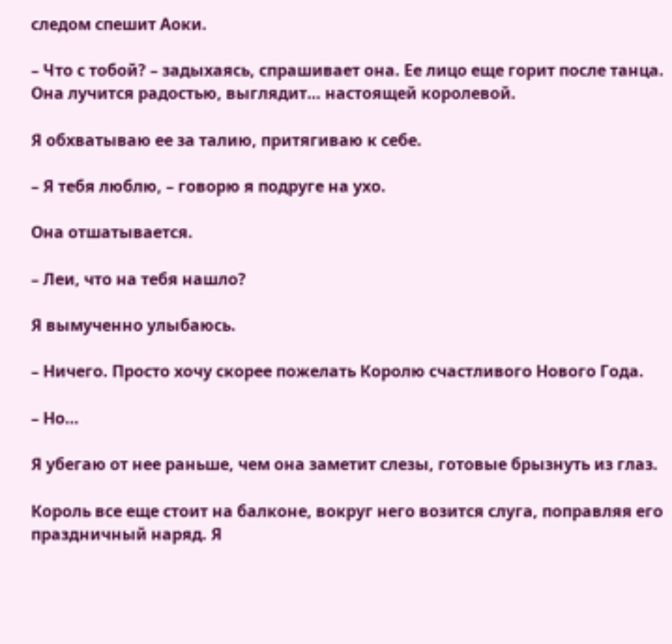следом спешит Аоки.

– Что с тобой? – задыхаясь, спрашивает она. Ее лицо еще горит после танца. Она лучится радостью, выглядит… настоящей королевой.

Я обхватываю ее за талию, притягиваю к себе.

– Я тебя люблю, – говорю я подруге на ухо.

Она отшатывается.

– Леи, что на тебя нашло?

Я вымученно улыбаюсь.

– Ничего. Просто хочу скорее пожелать Королю счастливого Нового Года.

– Но…

Я убегаю от нее раньше, чем она заметит слезы, готовые брызнуть из глаз.

Король все еще стоит на балконе, вокруг него возится слуга, поправляя его праздничный наряд. Я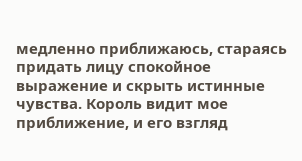медленно приближаюсь, стараясь придать лицу спокойное выражение и скрыть истинные чувства. Король видит мое приближение, и его взгляд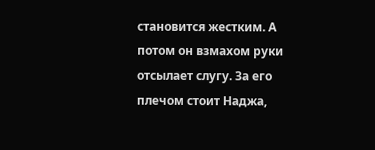становится жестким. А потом он взмахом руки отсылает слугу. За его плечом стоит Наджа,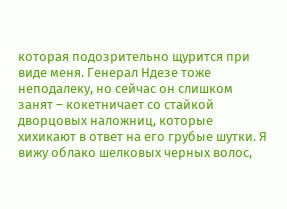которая подозрительно щурится при виде меня. Генерал Ндезе тоже неподалеку, но сейчас он слишком занят – кокетничает со стайкой дворцовых наложниц, которые хихикают в ответ на его грубые шутки. Я вижу облако шелковых черных волос,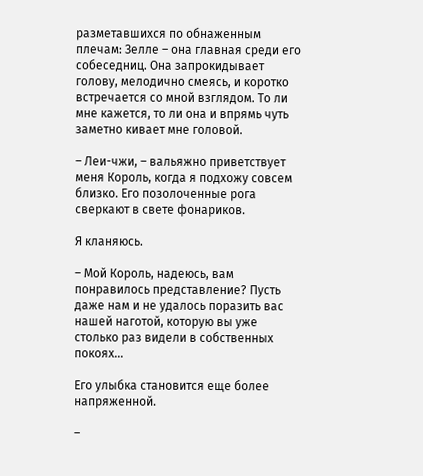разметавшихся по обнаженным плечам: Зелле – она главная среди его собеседниц. Она запрокидывает голову, мелодично смеясь, и коротко встречается со мной взглядом. То ли мне кажется, то ли она и впрямь чуть заметно кивает мне головой.

– Леи-чжи, – вальяжно приветствует меня Король, когда я подхожу совсем близко. Его позолоченные рога сверкают в свете фонариков.

Я кланяюсь.

– Мой Король, надеюсь, вам понравилось представление? Пусть даже нам и не удалось поразить вас нашей наготой, которую вы уже столько раз видели в собственных покоях…

Его улыбка становится еще более напряженной.

–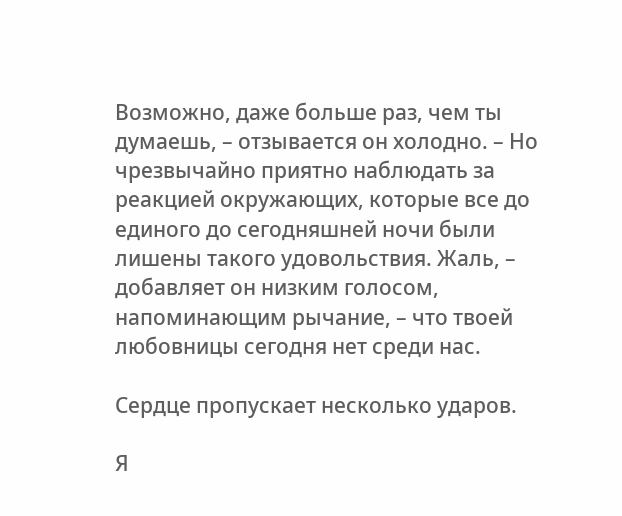Возможно, даже больше раз, чем ты думаешь, – отзывается он холодно. – Но чрезвычайно приятно наблюдать за реакцией окружающих, которые все до единого до сегодняшней ночи были лишены такого удовольствия. Жаль, – добавляет он низким голосом, напоминающим рычание, – что твоей любовницы сегодня нет среди нас.

Сердце пропускает несколько ударов.

Я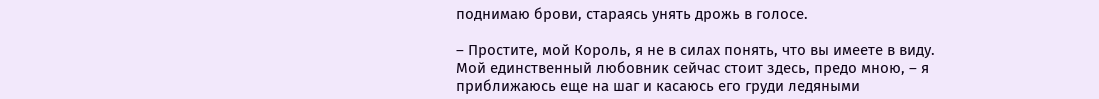поднимаю брови, стараясь унять дрожь в голосе.

– Простите, мой Король, я не в силах понять, что вы имеете в виду. Мой единственный любовник сейчас стоит здесь, предо мною, – я приближаюсь еще на шаг и касаюсь его груди ледяными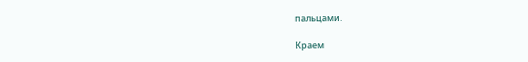пальцами.

Краем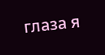глаза я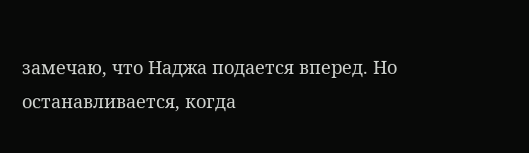замечаю, что Наджа подается вперед. Но останавливается, когда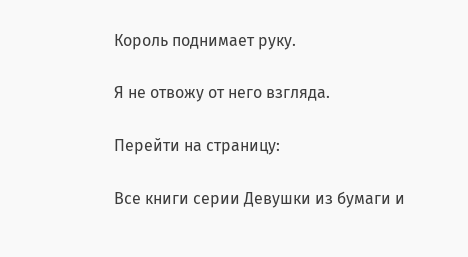Король поднимает руку.

Я не отвожу от него взгляда.

Перейти на страницу:

Все книги серии Девушки из бумаги и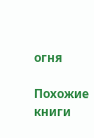огня

Похожие книги